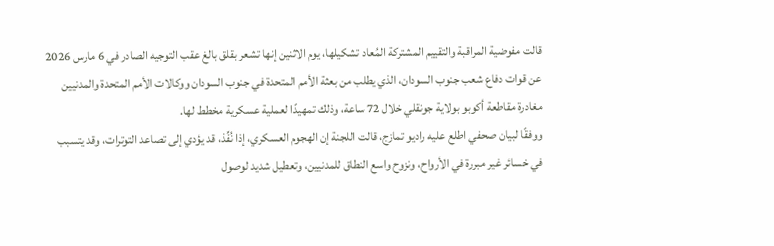قالت مفوضية المراقبة والتقييم المشتركة المُعاد تشكيلها، يوم الاثنين إنها تشعر بقلق بالغ عقب التوجيه الصادر في 6 مارس 2026 عن قوات دفاع شعب جنوب السودان، الذي يطلب من بعثة الأمم المتحدة في جنوب السودان ووكالات الأمم المتحدة والمدنيين مغادرة مقاطعة أكوبو بولاية جونقلي خلال 72 ساعة، وذلك تمهيدًا لعملية عسكرية مخطط لها.
ووفقًا لبيان صحفي اطلع عليه راديو تمازج، قالت اللجنة إن الهجوم العسكري، إذا نُفِّذ، قد يؤدي إلى تصاعد التوترات، وقد يتسبب في خسائر غير مبررة في الأرواح، ونزوح واسع النطاق للمدنيين، وتعطيل شديد لوصول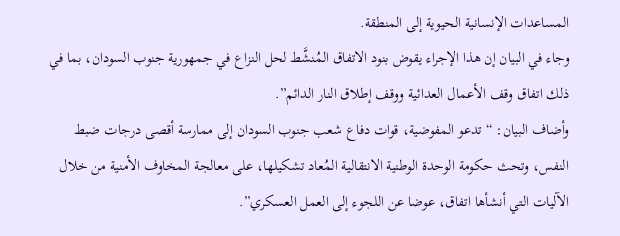المساعدات الإنسانية الحيوية إلى المنطقة.
وجاء في البيان إن هذا الإجراء يقوض بنود الاتفاق المُنشَّط لحل النزاع في جمهورية جنوب السودان، بما في ذلك اتفاق وقف الأعمال العدائية ووقف إطلاق النار الدائم”.
وأضاف البيان: “تدعو المفوضية، قوات دفاع شعب جنوب السودان إلى ممارسة أقصى درجات ضبط النفس، وتحث حكومة الوحدة الوطنية الانتقالية المُعاد تشكيلها، على معالجة المخاوف الأمنية من خلال الآليات التي أنشأها اتفاق، عوضا عن اللجوء إلى العمل العسكري”.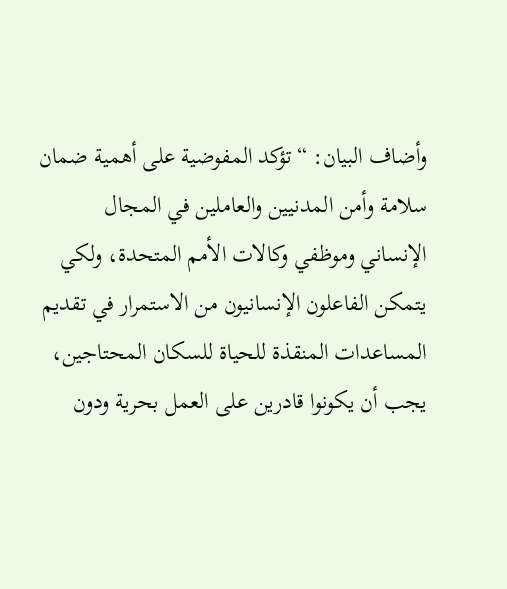وأضاف البيان: “تؤكد المفوضية على أهمية ضمان سلامة وأمن المدنيين والعاملين في المجال الإنساني وموظفي وكالات الأمم المتحدة، ولكي يتمكن الفاعلون الإنسانيون من الاستمرار في تقديم المساعدات المنقذة للحياة للسكان المحتاجين، يجب أن يكونوا قادرين على العمل بحرية ودون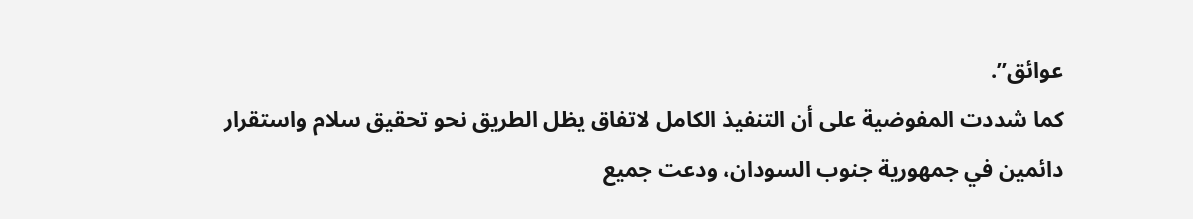عوائق”.
كما شددت المفوضية على أن التنفيذ الكامل لاتفاق يظل الطريق نحو تحقيق سلام واستقرار دائمين في جمهورية جنوب السودان، ودعت جميع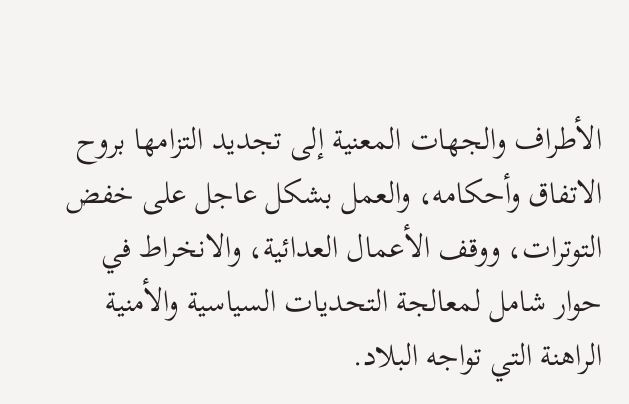الأطراف والجهات المعنية إلى تجديد التزامها بروح الاتفاق وأحكامه، والعمل بشكل عاجل على خفض التوترات، ووقف الأعمال العدائية، والانخراط في حوار شامل لمعالجة التحديات السياسية والأمنية الراهنة التي تواجه البلاد.